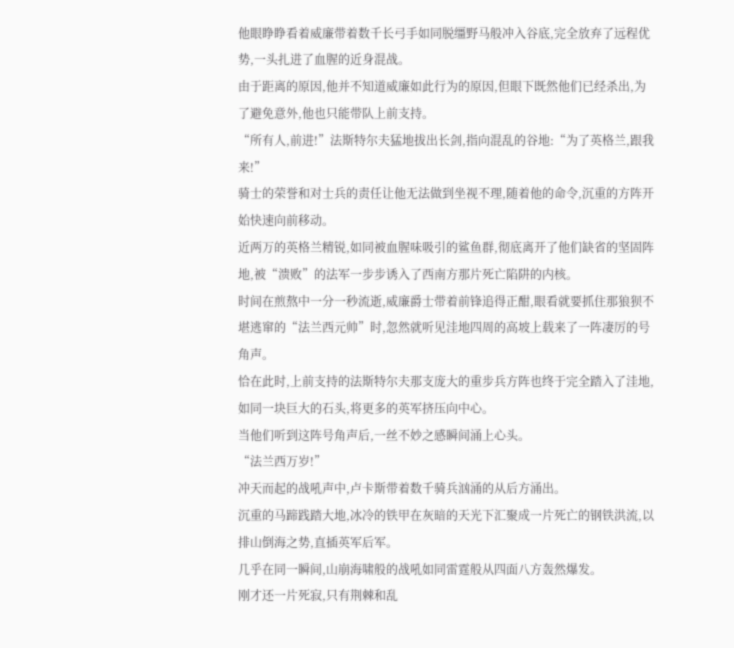他眼睁睁看着威廉带着数千长弓手如同脱缰野马般冲入谷底,完全放弃了远程优势,一头扎进了血腥的近身混战。
由于距离的原因,他并不知道威廉如此行为的原因,但眼下既然他们已经杀出,为了避免意外,他也只能带队上前支持。
“所有人,前进!”法斯特尔夫猛地拔出长剑,指向混乱的谷地:“为了英格兰,跟我来!”
骑士的荣誉和对士兵的责任让他无法做到坐视不理,随着他的命令,沉重的方阵开始快速向前移动。
近两万的英格兰精锐,如同被血腥味吸引的鲨鱼群,彻底离开了他们缺省的坚固阵地,被“溃败”的法军一步步诱入了西南方那片死亡陷阱的内核。
时间在煎熬中一分一秒流逝,威廉爵士带着前锋追得正酣,眼看就要抓住那狼狈不堪逃窜的“法兰西元帅”时,忽然就听见洼地四周的高坡上载来了一阵凄厉的号角声。
恰在此时,上前支持的法斯特尔夫那支庞大的重步兵方阵也终于完全踏入了洼地,如同一块巨大的石头,将更多的英军挤压向中心。
当他们听到这阵号角声后,一丝不妙之感瞬间涌上心头。
“法兰西万岁!”
冲天而起的战吼声中,卢卡斯带着数千骑兵汹涌的从后方涌出。
沉重的马蹄践踏大地,冰冷的铁甲在灰暗的天光下汇聚成一片死亡的钢铁洪流,以排山倒海之势,直插英军后军。
几乎在同一瞬间,山崩海啸般的战吼如同雷霆般从四面八方轰然爆发。
刚才还一片死寂,只有荆棘和乱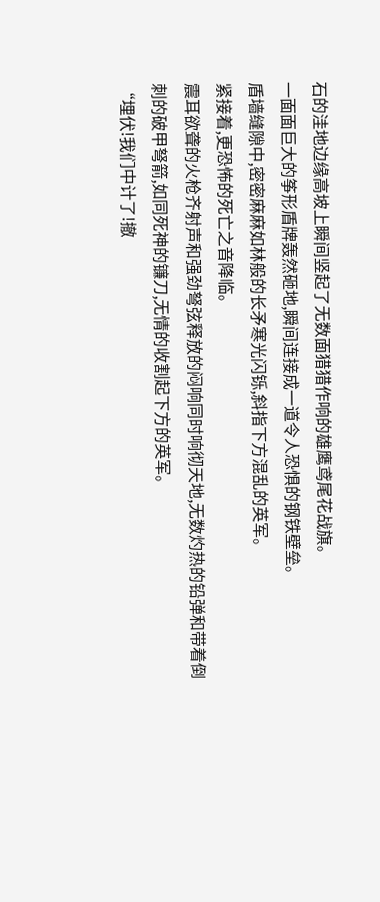石的洼地边缘高坡上瞬间竖起了无数面猎猎作响的雄鹰鸢尾花战旗。
一面面巨大的筝形盾牌轰然砸地,瞬间连接成一道令人恐惧的钢铁壁垒。
盾墙缝隙中,密密麻麻如林般的长矛寒光闪铄,斜指下方混乱的英军。
紧接着,更恐怖的死亡之音降临。
震耳欲聋的火枪齐射声和强劲弩弦释放的闷响同时响彻天地,无数灼热的铅弹和带着倒刺的破甲弩箭,如同死神的镰刀,无情的收割起下方的英军。
“埋伏!我们中计了!撤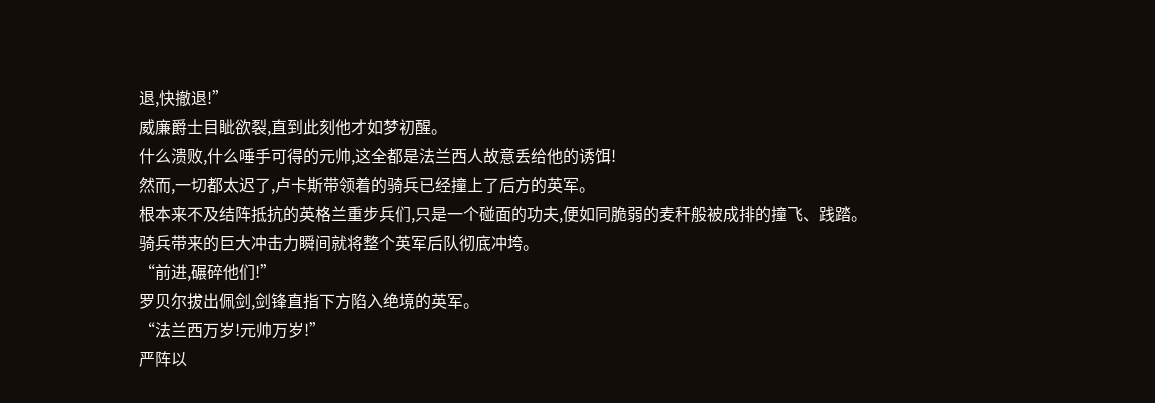退,快撤退!”
威廉爵士目眦欲裂,直到此刻他才如梦初醒。
什么溃败,什么唾手可得的元帅,这全都是法兰西人故意丢给他的诱饵!
然而,一切都太迟了,卢卡斯带领着的骑兵已经撞上了后方的英军。
根本来不及结阵抵抗的英格兰重步兵们,只是一个碰面的功夫,便如同脆弱的麦秆般被成排的撞飞、践踏。
骑兵带来的巨大冲击力瞬间就将整个英军后队彻底冲垮。
“前进,碾碎他们!”
罗贝尔拔出佩剑,剑锋直指下方陷入绝境的英军。
“法兰西万岁!元帅万岁!”
严阵以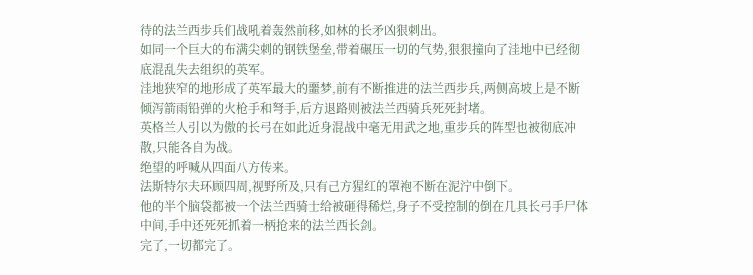待的法兰西步兵们战吼着轰然前移,如林的长矛凶狠刺出。
如同一个巨大的布满尖刺的钢铁堡垒,带着碾压一切的气势,狠狠撞向了洼地中已经彻底混乱失去组织的英军。
洼地狭窄的地形成了英军最大的噩梦,前有不断推进的法兰西步兵,两侧高坡上是不断倾泻箭雨铅弹的火枪手和弩手,后方退路则被法兰西骑兵死死封堵。
英格兰人引以为傲的长弓在如此近身混战中毫无用武之地,重步兵的阵型也被彻底冲散,只能各自为战。
绝望的呼喊从四面八方传来。
法斯特尔夫环顾四周,视野所及,只有己方猩红的罩袍不断在泥泞中倒下。
他的半个脑袋都被一个法兰西骑士给被砸得稀烂,身子不受控制的倒在几具长弓手尸体中间,手中还死死抓着一柄抢来的法兰西长剑。
完了,一切都完了。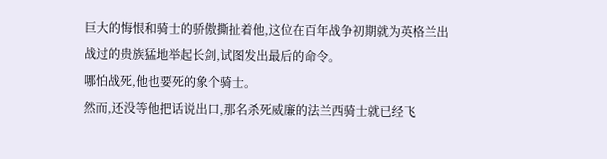巨大的悔恨和骑士的骄傲撕扯着他,这位在百年战争初期就为英格兰出战过的贵族猛地举起长剑,试图发出最后的命令。
哪怕战死,他也要死的象个骑士。
然而,还没等他把话说出口,那名杀死威廉的法兰西骑士就已经飞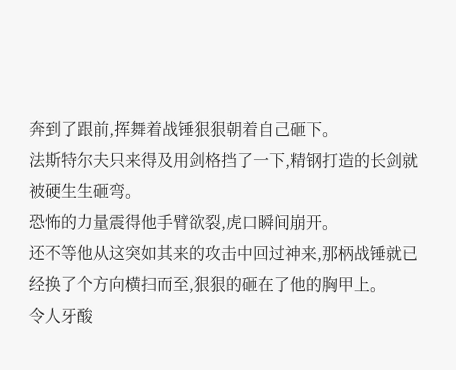奔到了跟前,挥舞着战锤狠狠朝着自己砸下。
法斯特尔夫只来得及用剑格挡了一下,精钢打造的长剑就被硬生生砸弯。
恐怖的力量震得他手臂欲裂,虎口瞬间崩开。
还不等他从这突如其来的攻击中回过神来,那柄战锤就已经换了个方向横扫而至,狠狠的砸在了他的胸甲上。
令人牙酸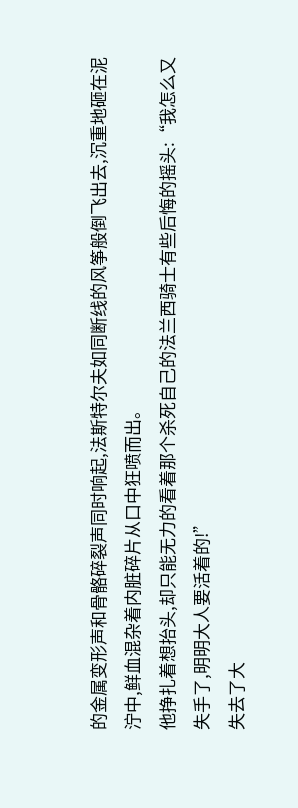的金属变形声和骨骼碎裂声同时响起,法斯特尔夫如同断线的风筝般倒飞出去,沉重地砸在泥泞中,鲜血混杂着内脏碎片从口中狂喷而出。
他挣扎着想抬头,却只能无力的看着那个杀死自己的法兰西骑士有些后悔的摇头:“我怎么又失手了,明明大人要活着的!”
失去了大